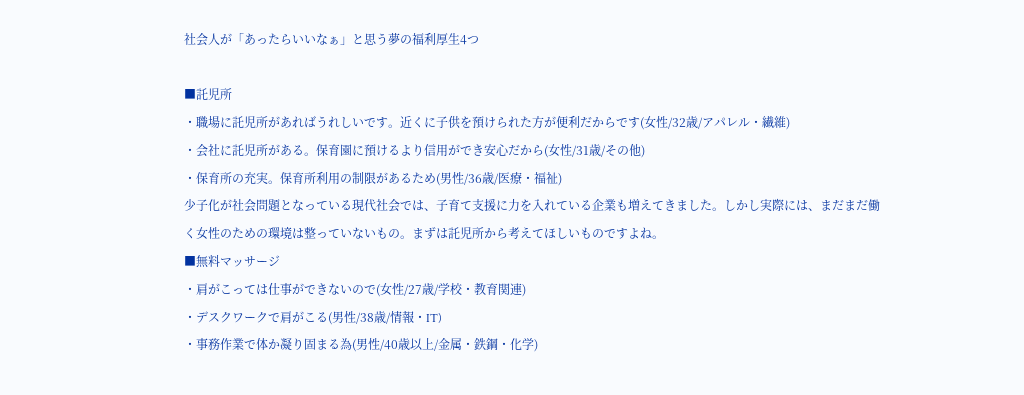社会人が「あったらいいなぁ」と思う夢の福利厚生4つ

■託児所
・職場に託児所があればうれしいです。近くに子供を預けられた方が便利だからです(女性/32歳/アパレル・繊維)
・会社に託児所がある。保育園に預けるより信用ができ安心だから(女性/31歳/その他)
・保育所の充実。保育所利用の制限があるため(男性/36歳/医療・福祉)
少子化が社会問題となっている現代社会では、子育て支援に力を入れている企業も増えてきました。しかし実際には、まだまだ働く女性のための環境は整っていないもの。まずは託児所から考えてほしいものですよね。
■無料マッサージ
・肩がこっては仕事ができないので(女性/27歳/学校・教育関連)
・デスクワークで肩がこる(男性/38歳/情報・IT)
・事務作業で体か凝り固まる為(男性/40歳以上/金属・鉄鋼・化学)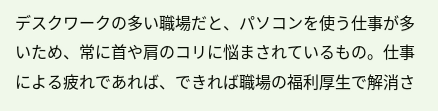デスクワークの多い職場だと、パソコンを使う仕事が多いため、常に首や肩のコリに悩まされているもの。仕事による疲れであれば、できれば職場の福利厚生で解消さ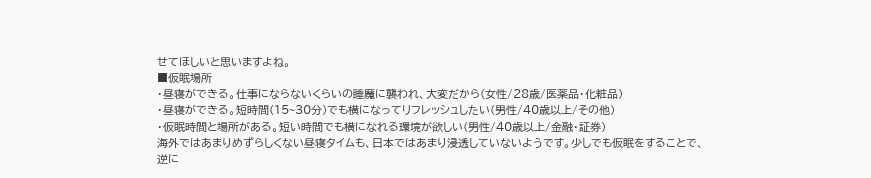せてほしいと思いますよね。
■仮眠場所
・昼寝ができる。仕事にならないくらいの睡魔に襲われ、大変だから(女性/28歳/医薬品・化粧品)
・昼寝ができる。短時間(15~30分)でも横になってリフレッシュしたい(男性/40歳以上/その他)
・仮眠時間と場所がある。短い時間でも横になれる環境が欲しい(男性/40歳以上/金融・証券)
海外ではあまりめずらしくない昼寝タイムも、日本ではあまり浸透していないようです。少しでも仮眠をすることで、逆に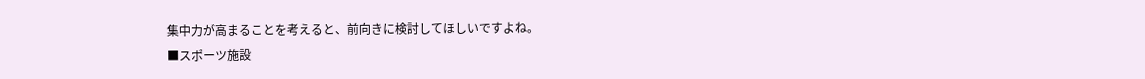集中力が高まることを考えると、前向きに検討してほしいですよね。
■スポーツ施設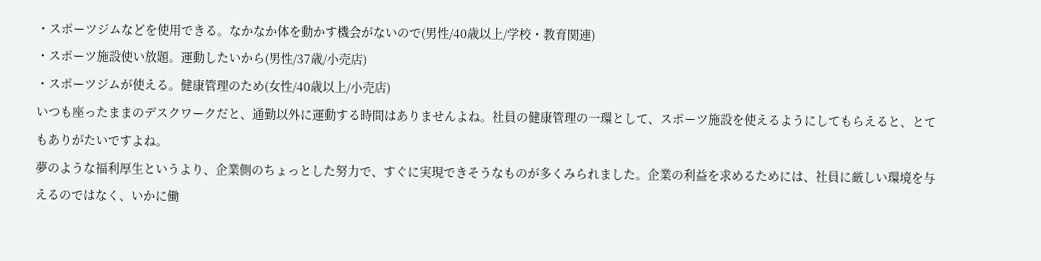・スポーツジムなどを使用できる。なかなか体を動かす機会がないので(男性/40歳以上/学校・教育関連)
・スポーツ施設使い放題。運動したいから(男性/37歳/小売店)
・スポーツジムが使える。健康管理のため(女性/40歳以上/小売店)
いつも座ったままのデスクワークだと、通勤以外に運動する時間はありませんよね。社員の健康管理の一環として、スポーツ施設を使えるようにしてもらえると、とてもありがたいですよね。
夢のような福利厚生というより、企業側のちょっとした努力で、すぐに実現できそうなものが多くみられました。企業の利益を求めるためには、社員に厳しい環境を与えるのではなく、いかに働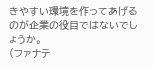きやすい環境を作ってあげるのが企業の役目ではないでしょうか。
(ファナテ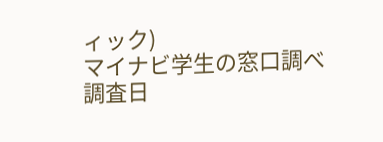ィック)
マイナビ学生の窓口調べ
調査日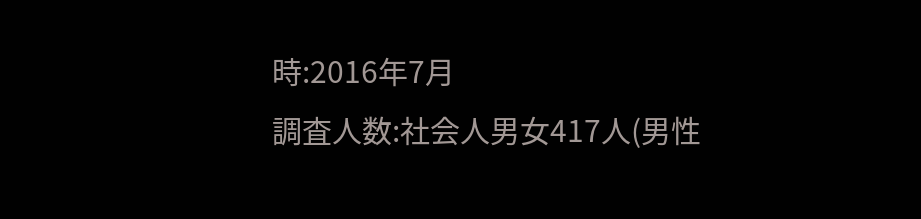時:2016年7月
調査人数:社会人男女417人(男性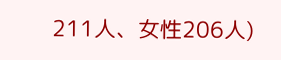211人、女性206人)